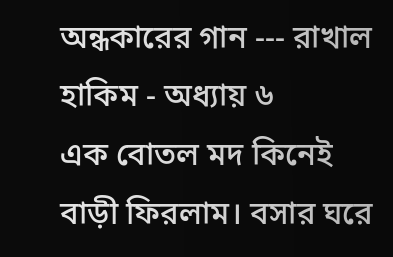অন্ধকারের গান --- রাখাল হাকিম - অধ্যায় ৬
এক বোতল মদ কিনেই বাড়ী ফিরলাম। বসার ঘরে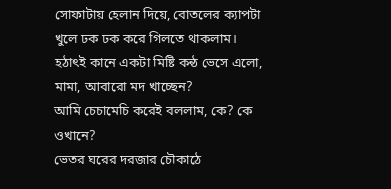সোফাটায় হেলান দিয়ে, বোতলের ক্যাপটা খুলে ঢক ঢক করে গিলতে থাকলাম। হঠাৎই কানে একটা মিষ্টি কন্ঠ ভেসে এলো, মামা, আবারো মদ খাচ্ছেন?
আমি চেচামেচি করেই বললাম, কে? কে ওখানে?
ভেতর ঘরের দরজার চৌকাঠে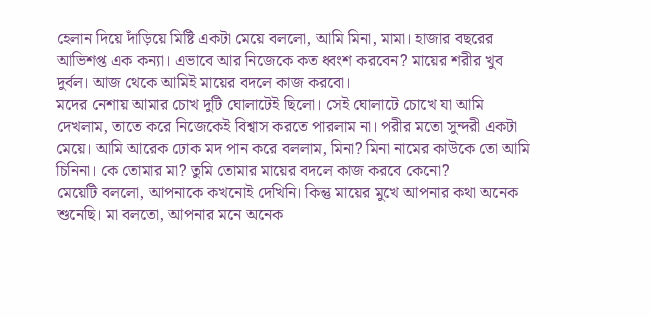হেলান দিয়ে দাঁড়িয়ে মিষ্টি একটা মেয়ে বললো, আমি মিনা, মামা। হাজার বছরের আভিশপ্ত এক কন্যা। এভাবে আর নিজেকে কত ধ্বংশ করবেন? মায়ের শরীর খুব দুর্বল। আজ থেকে আমিই মায়ের বদলে কাজ করবো।
মদের নেশায় আমার চোখ দুটি ঘোলাটেই ছিলো। সেই ঘোলাটে চোখে যা আমি দেখলাম, তাতে করে নিজেকেই বিশ্বাস করতে পারলাম না। পরীর মতো সুন্দরী একটা মেয়ে। আমি আরেক ঢোক মদ পান করে বললাম, মিনা? মিনা নামের কাউকে তো আমি চিনিনা। কে তোমার মা? তুমি তোমার মায়ের বদলে কাজ করবে কেনো?
মেয়েটি বললো, আপনাকে কখনোই দেখিনি। কিন্তু মায়ের মুখে আপনার কথা অনেক শুনেছি। মা বলতো, আপনার মনে অনেক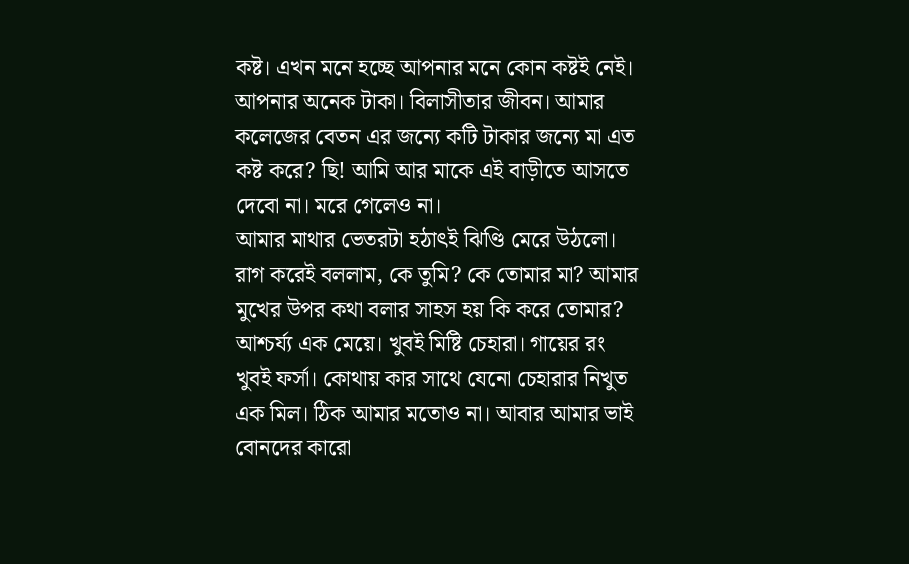কষ্ট। এখন মনে হচ্ছে আপনার মনে কোন কষ্টই নেই। আপনার অনেক টাকা। বিলাসীতার জীবন। আমার কলেজের বেতন এর জন্যে কটি টাকার জন্যে মা এত কষ্ট করে? ছি! আমি আর মাকে এই বাড়ীতে আসতে দেবো না। মরে গেলেও না।
আমার মাথার ভেতরটা হঠাৎই ঝিণ্ডি মেরে উঠলো। রাগ করেই বললাম, কে তুমি? কে তোমার মা? আমার মুখের উপর কথা বলার সাহস হয় কি করে তোমার?
আশ্চর্য্য এক মেয়ে। খুবই মিষ্টি চেহারা। গায়ের রং খুবই ফর্সা। কোথায় কার সাথে যেনো চেহারার নিখুত এক মিল। ঠিক আমার মতোও না। আবার আমার ভাই বোনদের কারো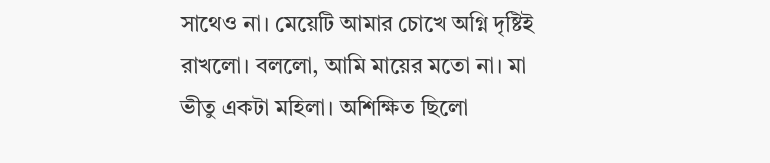সাথেও না। মেয়েটি আমার চোখে অগ্নি দৃষ্টিই রাখলো। বললো, আমি মায়ের মতো না। মা ভীতু একটা মহিলা। অশিক্ষিত ছিলো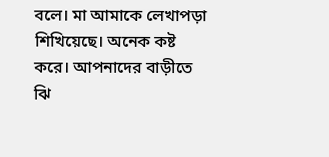বলে। মা আমাকে লেখাপড়া শিখিয়েছে। অনেক কষ্ট করে। আপনাদের বাড়ীতে ঝি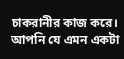চাকরানীর কাজ করে। আপনি যে এমন একটা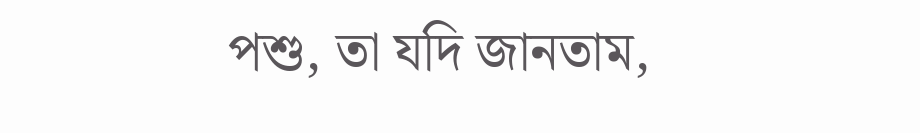পশু, তা যদি জানতাম,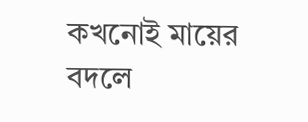কখনোই মায়ের বদলে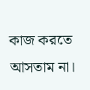কাজ করতে আসতাম না।